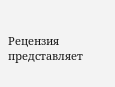Рецензия представляет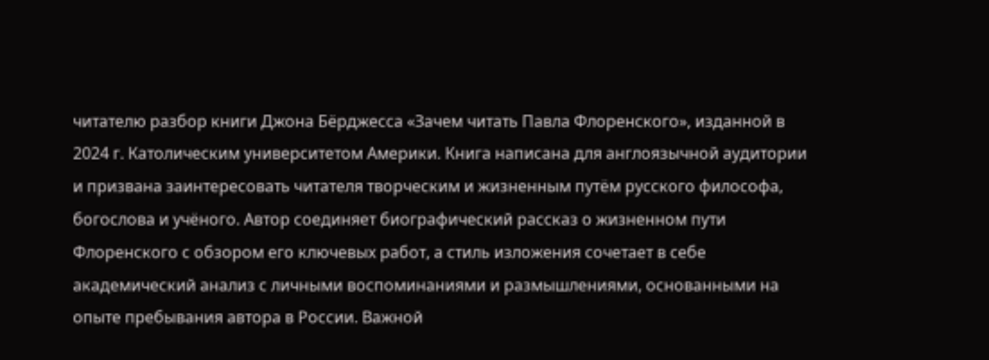читателю разбор книги Джона Бёрджесса «Зачем читать Павла Флоренского», изданной в 2024 г. Католическим университетом Америки. Книга написана для англоязычной аудитории и призвана заинтересовать читателя творческим и жизненным путём русского философа, богослова и учёного. Автор соединяет биографический рассказ о жизненном пути Флоренского с обзором его ключевых работ, а стиль изложения сочетает в себе академический анализ с личными воспоминаниями и размышлениями, основанными на опыте пребывания автора в России. Важной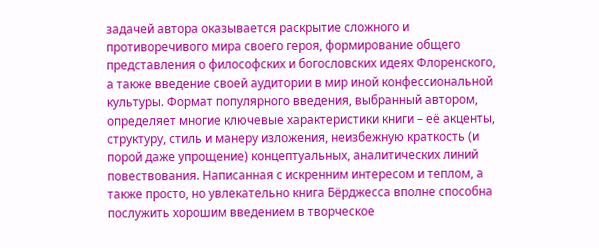задачей автора оказывается раскрытие сложного и противоречивого мира своего героя, формирование общего представления о философских и богословских идеях Флоренского, а также введение своей аудитории в мир иной конфессиональной культуры. Формат популярного введения, выбранный автором, определяет многие ключевые характеристики книги – её акценты, структуру, стиль и манеру изложения, неизбежную краткость (и порой даже упрощение) концептуальных, аналитических линий повествования. Написанная с искренним интересом и теплом, а также просто, но увлекательно книга Бёрджесса вполне способна послужить хорошим введением в творческое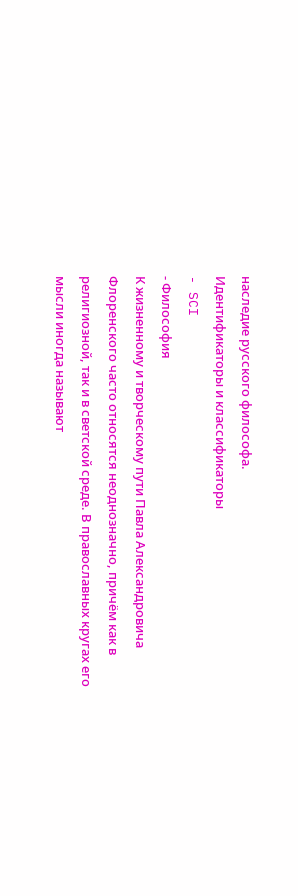наследие русского философа.
Идентификаторы и классификаторы
- SCI
- Философия
К жизненному и творческому пути Павла Александровича Флоренского часто относятся неоднозначно, причём как в религиозной, так и в светской среде. В православных кругах его мысли иногда называют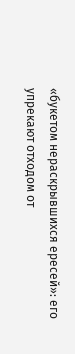«букетом нераскрывшихся ересей»: его упрекают отходом от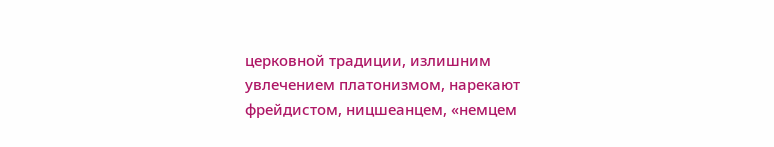церковной традиции, излишним увлечением платонизмом, нарекают фрейдистом, ницшеанцем, «немцем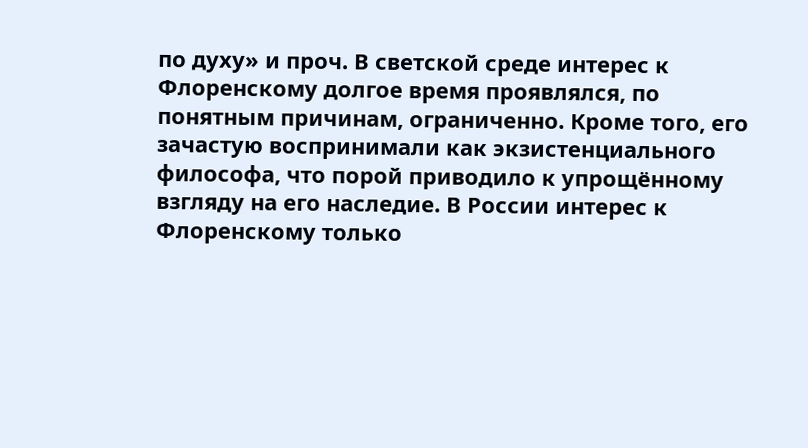по духу» и проч. В светской среде интерес к Флоренскому долгое время проявлялся, по понятным причинам, ограниченно. Кроме того, его зачастую воспринимали как экзистенциального философа, что порой приводило к упрощённому взгляду на его наследие. В России интерес к Флоренскому только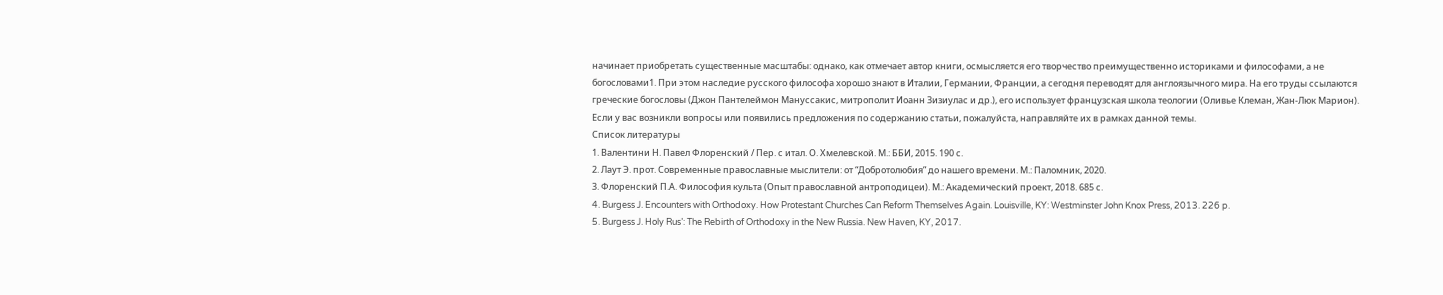начинает приобретать существенные масштабы: однако, как отмечает автор книги, осмысляется его творчество преимущественно историками и философами, а не богословами1. При этом наследие русского философа хорошо знают в Италии, Германии, Франции, а сегодня переводят для англоязычного мира. На его труды ссылаются греческие богословы (Джон Пантелеймон Мануссакис, митрополит Иоанн Зизиулас и др.), его использует французская школа теологии (Оливье Клеман, Жан-Люк Марион).
Если у вас возникли вопросы или появились предложения по содержанию статьи, пожалуйста, направляйте их в рамках данной темы.
Список литературы
1. Валентини Н. Павел Флоренский / Пер. с итал. О. Хмелевской. М.: ББИ, 2015. 190 с.
2. Лаут Э. прот. Современные православные мыслители: от “Добротолюбия” до нашего времени. М.: Паломник, 2020.
3. Флоренский П.А. Философия культа (Опыт православной антроподицеи). М.: Академический проект, 2018. 685 с.
4. Burgess J. Encounters with Orthodoxy. How Protestant Churches Can Reform Themselves Again. Louisville, KY: Westminster John Knox Press, 2013. 226 p.
5. Burgess J. Holy Rus’: The Rebirth of Orthodoxy in the New Russia. New Haven, KY, 2017.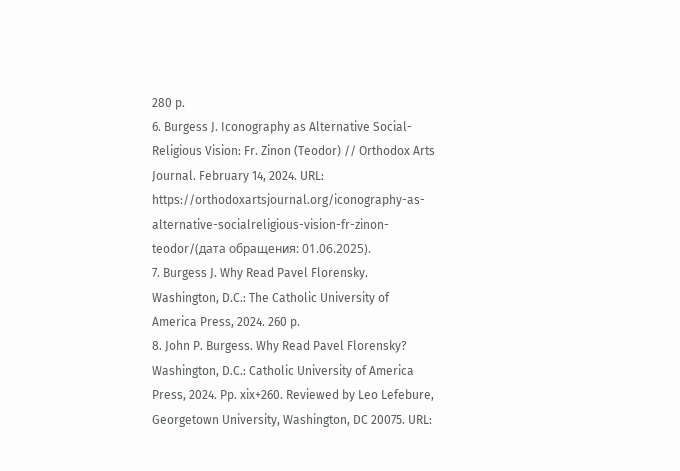280 p.
6. Burgess J. Iconography as Alternative Social-Religious Vision: Fr. Zinon (Teodor) // Orthodox Arts Journal. February 14, 2024. URL: https://orthodoxartsjournal.org/iconography-as-alternative-socialreligious-vision-fr-zinon-teodor/(дата обращения: 01.06.2025).
7. Burgess J. Why Read Pavel Florensky. Washington, D.C.: The Catholic University of America Press, 2024. 260 p.
8. John P. Burgess. Why Read Pavel Florensky? Washington, D.C.: Catholic University of America Press, 2024. Pp. xix+260. Reviewed by Leo Lefebure, Georgetown University, Washington, DC 20075. URL: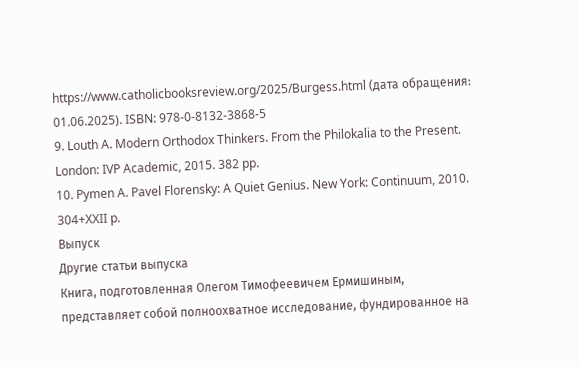https://www.catholicbooksreview.org/2025/Burgess.html (дата обращения: 01.06.2025). ISBN: 978-0-8132-3868-5
9. Louth A. Modern Orthodox Thinkers. From the Philokalia to the Present. London: IVP Academic, 2015. 382 pp.
10. Pymen A. Pavel Florensky: A Quiet Genius. New York: Continuum, 2010. 304+XXII p.
Выпуск
Другие статьи выпуска
Книга, подготовленная Олегом Тимофеевичем Ермишиным, представляет собой полноохватное исследование, фундированное на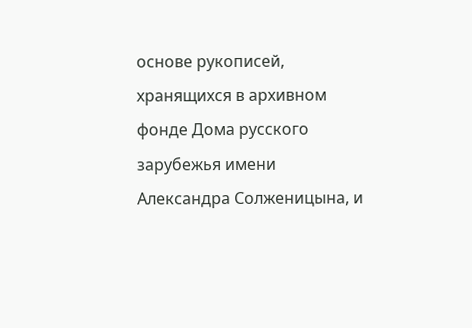основе рукописей, хранящихся в архивном фонде Дома русского зарубежья имени Александра Солженицына, и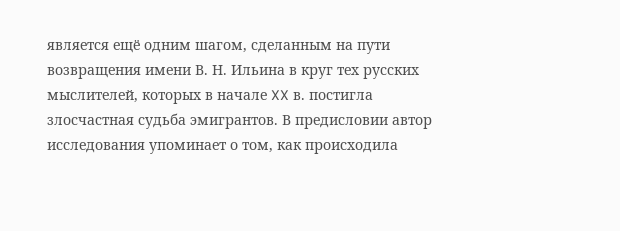является ещё одним шагом, сделанным на пути возвращения имени В. Н. Ильина в круг тех русских мыслителей, которых в начале XX в. постигла злосчастная судьба эмигрантов. В предисловии автор исследования упоминает о том, как происходила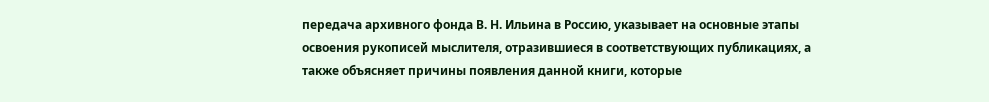передача архивного фонда В. Н. Ильина в Россию, указывает на основные этапы освоения рукописей мыслителя, отразившиеся в соответствующих публикациях, а также объясняет причины появления данной книги, которые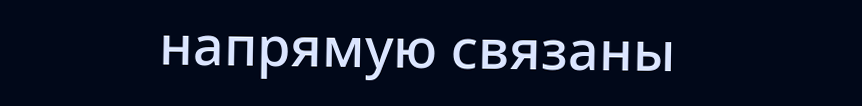напрямую связаны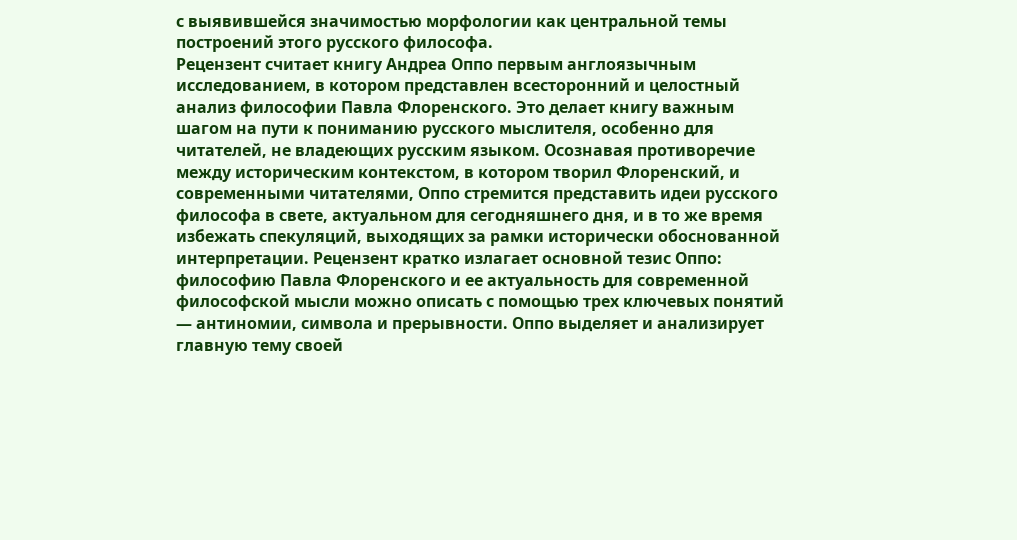с выявившейся значимостью морфологии как центральной темы построений этого русского философа.
Рецензент считает книгу Андреа Оппо первым англоязычным исследованием, в котором представлен всесторонний и целостный анализ философии Павла Флоренского. Это делает книгу важным шагом на пути к пониманию русского мыслителя, особенно для читателей, не владеющих русским языком. Осознавая противоречие между историческим контекстом, в котором творил Флоренский, и современными читателями, Оппо стремится представить идеи русского философа в свете, актуальном для сегодняшнего дня, и в то же время избежать спекуляций, выходящих за рамки исторически обоснованной интерпретации. Рецензент кратко излагает основной тезис Оппо: философию Павла Флоренского и ее актуальность для современной философской мысли можно описать с помощью трех ключевых понятий — антиномии, символа и прерывности. Оппо выделяет и анализирует главную тему своей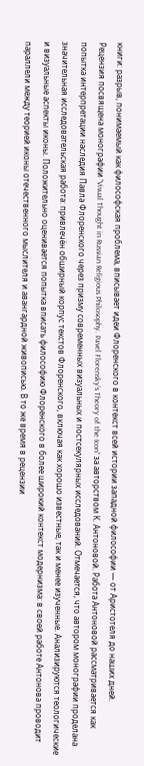книги: разрыв, понимаемый как философская проблема, вписывает идеи Флоренского в контекст всей истории западной философии — от Аристотеля до наших дней.
Рецензия посвящена монографии “Visual Thought in Russian Religious Philosophy. Pavel Florensky’s Theory of the Icon” за авторством К. Антоновой. Работа Антоновой рассматривается как попытка интерпретации наследия Павла Флоренского через призму современных визуальных и постсекулярных исследований. Отмечается, что автором монографии проделана значительная исследовательская работа: привлечён обширный корпус текстов Флоренского, включая как хорошо известные, так и менее изученные. Анализируются теологические и визуальные аспекты иконы. Положительно оценивается попытка вписать философию Флоренского в более широкий контекст модернизма: в своей работе Антонова проводит параллели между теорией иконы отечественного мыслителя и авангардной живописью. В то же время в рецензии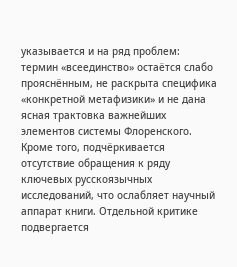указывается и на ряд проблем: термин «всеединство» остаётся слабо прояснённым, не раскрыта специфика «конкретной метафизики» и не дана ясная трактовка важнейших элементов системы Флоренского. Кроме того, подчёркивается отсутствие обращения к ряду ключевых русскоязычных исследований, что ослабляет научный аппарат книги. Отдельной критике подвергается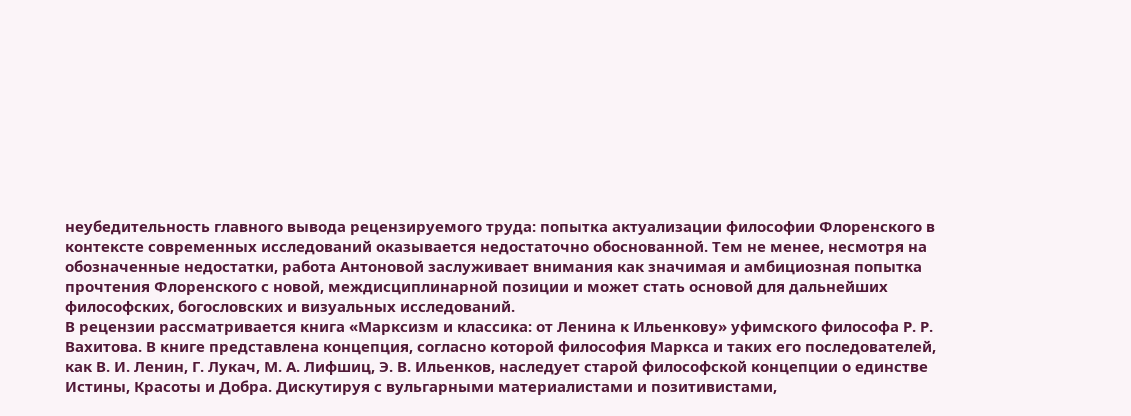неубедительность главного вывода рецензируемого труда: попытка актуализации философии Флоренского в контексте современных исследований оказывается недостаточно обоснованной. Тем не менее, несмотря на обозначенные недостатки, работа Антоновой заслуживает внимания как значимая и амбициозная попытка прочтения Флоренского с новой, междисциплинарной позиции и может стать основой для дальнейших философских, богословских и визуальных исследований.
В рецензии рассматривается книга «Марксизм и классика: от Ленина к Ильенкову» уфимского философа Р. Р. Вахитова. В книге представлена концепция, согласно которой философия Маркса и таких его последователей, как В. И. Ленин, Г. Лукач, М. А. Лифшиц, Э. В. Ильенков, наследует старой философской концепции о единстве Истины, Красоты и Добра. Дискутируя с вульгарными материалистами и позитивистами,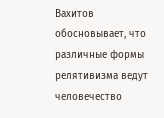Вахитов обосновывает, что различные формы релятивизма ведут человечество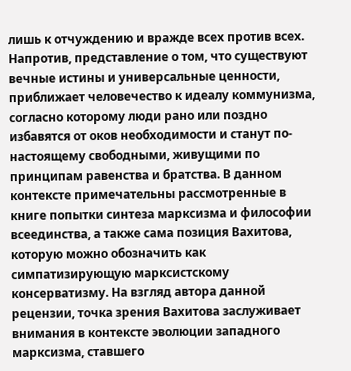лишь к отчуждению и вражде всех против всех. Напротив, представление о том, что существуют вечные истины и универсальные ценности, приближает человечество к идеалу коммунизма, согласно которому люди рано или поздно избавятся от оков необходимости и станут по-настоящему свободными, живущими по принципам равенства и братства. В данном контексте примечательны рассмотренные в книге попытки синтеза марксизма и философии всеединства, а также сама позиция Вахитова, которую можно обозначить как симпатизирующую марксистскому консерватизму. На взгляд автора данной рецензии, точка зрения Вахитова заслуживает внимания в контексте эволюции западного марксизма, ставшего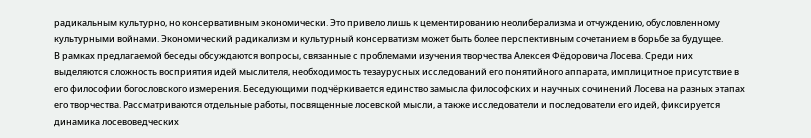радикальным культурно, но консервативным экономически. Это привело лишь к цементированию неолиберализма и отчуждению, обусловленному культурными войнами. Экономический радикализм и культурный консерватизм может быть более перспективным сочетанием в борьбе за будущее.
В рамках предлагаемой беседы обсуждаются вопросы, связанные с проблемами изучения творчества Алексея Фёдоровича Лосева. Среди них выделяются сложность восприятия идей мыслителя, необходимость тезаурусных исследований его понятийного аппарата, имплицитное присутствие в его философии богословского измерения. Беседующими подчёркивается единство замысла философских и научных сочинений Лосева на разных этапах его творчества. Рассматриваются отдельные работы, посвященные лосевской мысли, а также исследователи и последователи его идей, фиксируется динамика лосевоведческих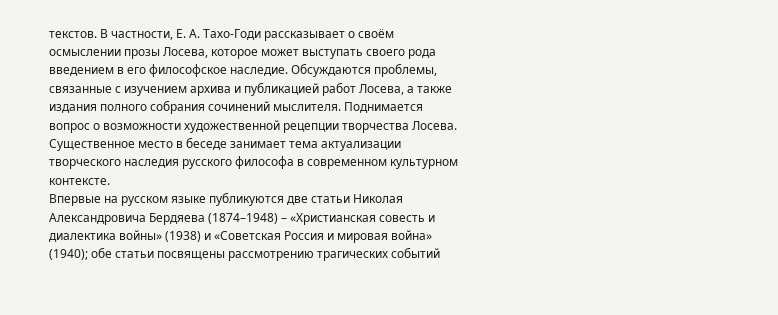текстов. В частности, Е. А. Тахо-Годи рассказывает о своём осмыслении прозы Лосева, которое может выступать своего рода введением в его философское наследие. Обсуждаются проблемы, связанные с изучением архива и публикацией работ Лосева, а также издания полного собрания сочинений мыслителя. Поднимается вопрос о возможности художественной рецепции творчества Лосева. Существенное место в беседе занимает тема актуализации творческого наследия русского философа в современном культурном контексте.
Впервые на русском языке публикуются две статьи Николая Александровича Бердяева (1874–1948) – «Христианская совесть и диалектика войны» (1938) и «Советская Россия и мировая война» (1940); обе статьи посвящены рассмотрению трагических событий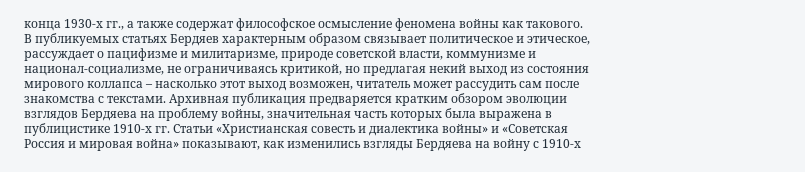конца 1930-х гг., а также содержат философское осмысление феномена войны как такового. В публикуемых статьях Бердяев характерным образом связывает политическое и этическое, рассуждает о пацифизме и милитаризме, природе советской власти, коммунизме и национал-социализме, не ограничиваясь критикой, но предлагая некий выход из состояния мирового коллапса – насколько этот выход возможен, читатель может рассудить сам после знакомства с текстами. Архивная публикация предваряется кратким обзором эволюции взглядов Бердяева на проблему войны, значительная часть которых была выражена в публицистике 1910-х гг. Статьи «Христианская совесть и диалектика войны» и «Советская Россия и мировая война» показывают, как изменились взгляды Бердяева на войну с 1910-х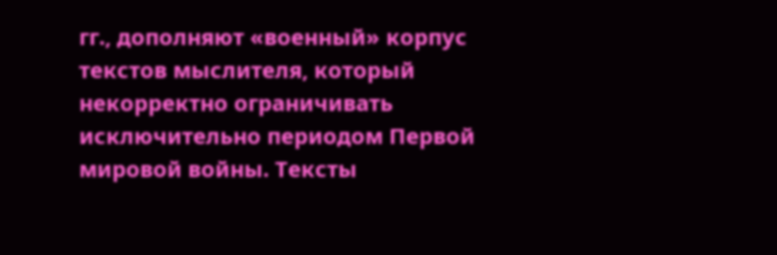гг., дополняют «военный» корпус текстов мыслителя, который некорректно ограничивать исключительно периодом Первой мировой войны. Тексты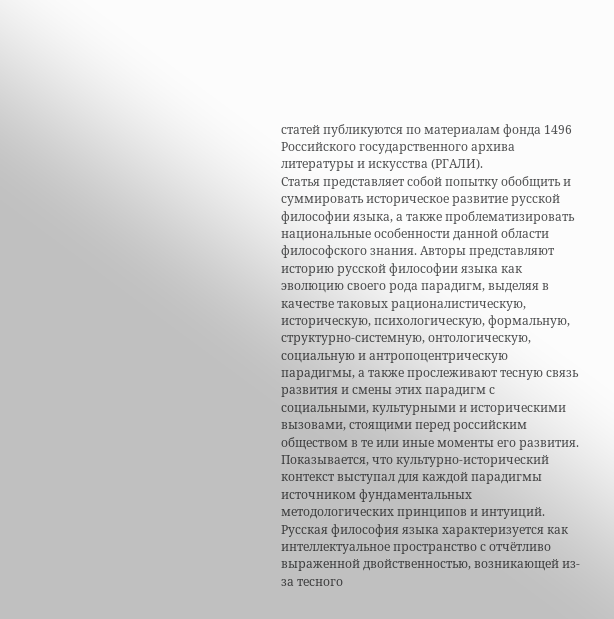статей публикуются по материалам фонда 1496 Российского государственного архива литературы и искусства (РГАЛИ).
Статья представляет собой попытку обобщить и суммировать историческое развитие русской философии языка, а также проблематизировать национальные особенности данной области философского знания. Авторы представляют историю русской философии языка как эволюцию своего рода парадигм, выделяя в качестве таковых рационалистическую, историческую, психологическую, формальную, структурно-системную, онтологическую, социальную и антропоцентрическую парадигмы, а также прослеживают тесную связь развития и смены этих парадигм с социальными, культурными и историческими вызовами, стоящими перед российским обществом в те или иные моменты его развития. Показывается, что культурно-исторический контекст выступал для каждой парадигмы источником фундаментальных методологических принципов и интуиций. Русская философия языка характеризуется как интеллектуальное пространство с отчётливо выраженной двойственностью, возникающей из-за тесного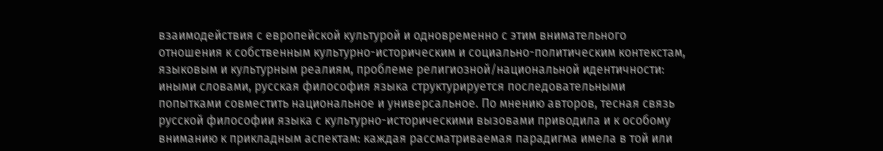взаимодействия с европейской культурой и одновременно с этим внимательного отношения к собственным культурно-историческим и социально-политическим контекстам, языковым и культурным реалиям, проблеме религиозной/национальной идентичности: иными словами, русская философия языка структурируется последовательными попытками совместить национальное и универсальное. По мнению авторов, тесная связь русской философии языка с культурно-историческими вызовами приводила и к особому вниманию к прикладным аспектам: каждая рассматриваемая парадигма имела в той или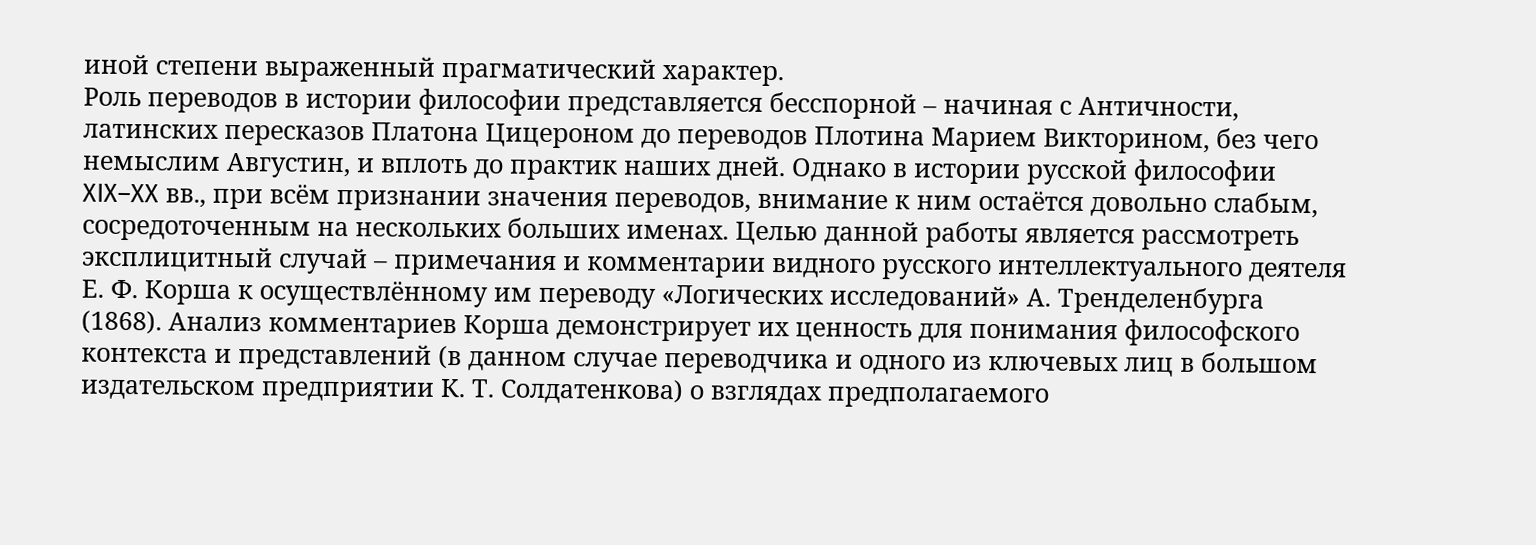иной степени выраженный прагматический характер.
Роль переводов в истории философии представляется бесспорной – начиная с Античности, латинских пересказов Платона Цицероном до переводов Плотина Марием Викторином, без чего немыслим Августин, и вплоть до практик наших дней. Однако в истории русской философии XIX–XX вв., при всём признании значения переводов, внимание к ним остаётся довольно слабым, сосредоточенным на нескольких больших именах. Целью данной работы является рассмотреть эксплицитный случай – примечания и комментарии видного русского интеллектуального деятеля Е. Ф. Корша к осуществлённому им переводу «Логических исследований» А. Тренделенбурга (1868). Анализ комментариев Корша демонстрирует их ценность для понимания философского контекста и представлений (в данном случае переводчика и одного из ключевых лиц в большом издательском предприятии К. Т. Солдатенкова) о взглядах предполагаемого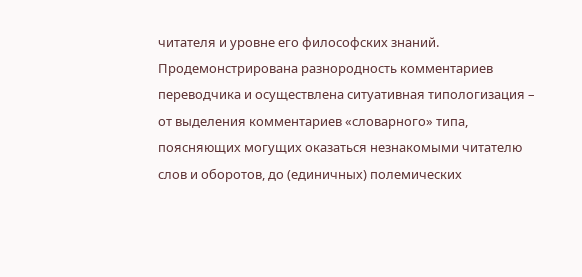читателя и уровне его философских знаний. Продемонстрирована разнородность комментариев переводчика и осуществлена ситуативная типологизация – от выделения комментариев «словарного» типа, поясняющих могущих оказаться незнакомыми читателю слов и оборотов, до (единичных) полемических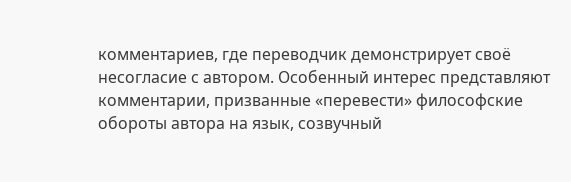комментариев, где переводчик демонстрирует своё несогласие с автором. Особенный интерес представляют комментарии, призванные «перевести» философские обороты автора на язык, созвучный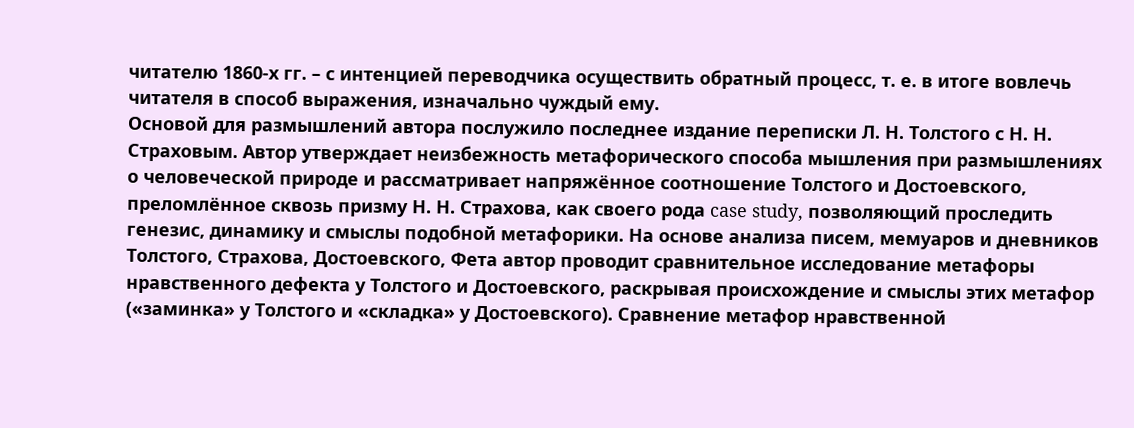читателю 1860-х гг. – с интенцией переводчика осуществить обратный процесс, т. е. в итоге вовлечь читателя в способ выражения, изначально чуждый ему.
Основой для размышлений автора послужило последнее издание переписки Л. Н. Толстого с Н. Н. Страховым. Автор утверждает неизбежность метафорического способа мышления при размышлениях о человеческой природе и рассматривает напряжённое соотношение Толстого и Достоевского, преломлённое сквозь призму Н. Н. Страхова, как своего рода case study, позволяющий проследить генезис, динамику и смыслы подобной метафорики. На основе анализа писем, мемуаров и дневников Толстого, Страхова, Достоевского, Фета автор проводит сравнительное исследование метафоры нравственного дефекта у Толстого и Достоевского, раскрывая происхождение и смыслы этих метафор («заминка» у Толстого и «складка» у Достоевского). Сравнение метафор нравственной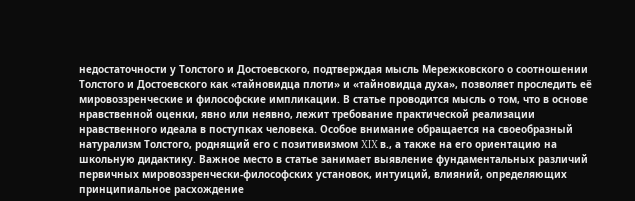недостаточности у Толстого и Достоевского, подтверждая мысль Мережковского о соотношении Толстого и Достоевского как «тайновидца плоти» и «тайновидца духа», позволяет проследить её мировоззренческие и философские импликации. В статье проводится мысль о том, что в основе нравственной оценки, явно или неявно, лежит требование практической реализации нравственного идеала в поступках человека. Особое внимание обращается на своеобразный натурализм Толстого, роднящий его с позитивизмом XIX в., а также на его ориентацию на школьную дидактику. Важное место в статье занимает выявление фундаментальных различий первичных мировоззренчески-философских установок, интуиций, влияний, определяющих принципиальное расхождение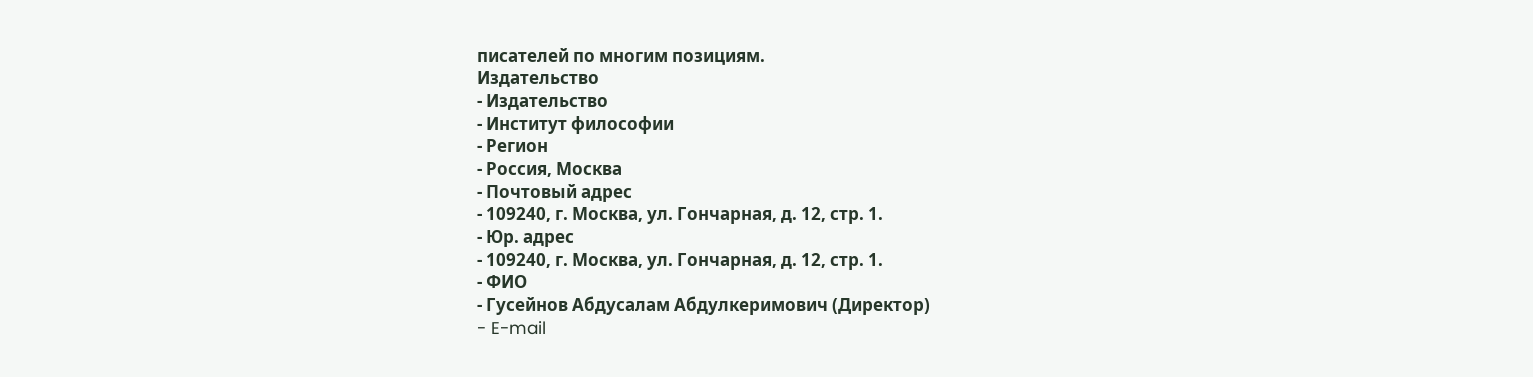писателей по многим позициям.
Издательство
- Издательство
- Институт философии
- Регион
- Россия, Москва
- Почтовый адрес
- 109240, г. Москва, ул. Гончарная, д. 12, стр. 1.
- Юр. адрес
- 109240, г. Москва, ул. Гончарная, д. 12, стр. 1.
- ФИО
- Гусейнов Абдусалам Абдулкеримович (Директор)
- E-mail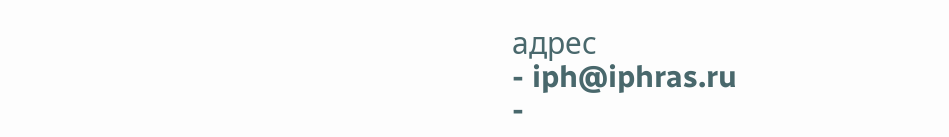адрес
- iph@iphras.ru
-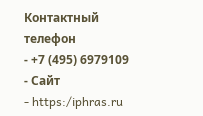Контактный телефон
- +7 (495) 6979109
- Сайт
- https:/iphras.ru